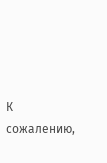К сожалению,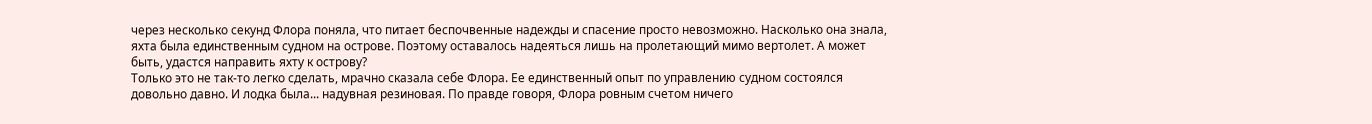через несколько секунд Флора поняла, что питает беспочвенные надежды и спасение просто невозможно. Насколько она знала, яхта была единственным судном на острове. Поэтому оставалось надеяться лишь на пролетающий мимо вертолет. А может быть, удастся направить яхту к острову?
Только это не так-то легко сделать, мрачно сказала себе Флора. Ее единственный опыт по управлению судном состоялся довольно давно. И лодка была... надувная резиновая. По правде говоря, Флора ровным счетом ничего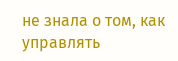не знала о том, как управлять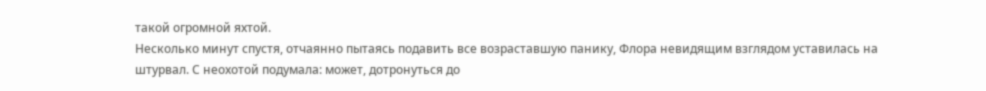такой огромной яхтой.
Несколько минут спустя, отчаянно пытаясь подавить все возраставшую панику, Флора невидящим взглядом уставилась на штурвал. С неохотой подумала: может, дотронуться до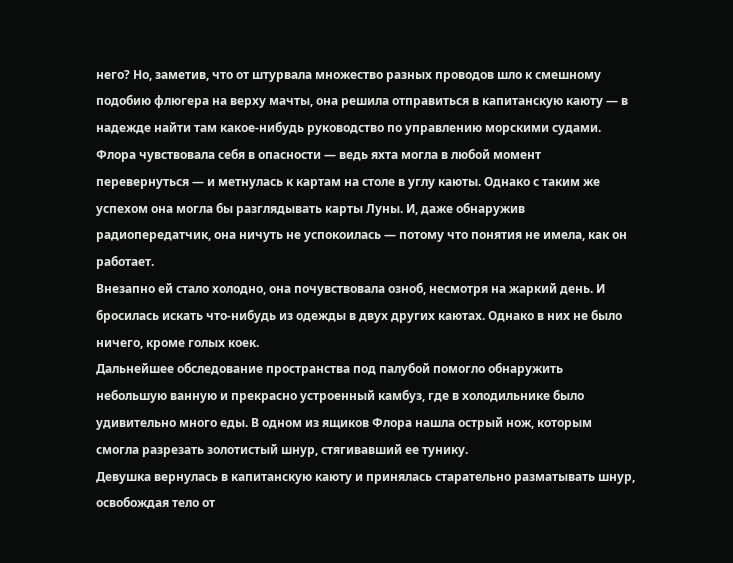него? Но, заметив, что от штурвала множество разных проводов шло к смешному подобию флюгера на верху мачты, она решила отправиться в капитанскую каюту — в надежде найти там какое-нибудь руководство по управлению морскими судами.
Флора чувствовала себя в опасности — ведь яхта могла в любой момент перевернуться — и метнулась к картам на столе в углу каюты. Однако с таким же успехом она могла бы разглядывать карты Луны. И, даже обнаружив радиопередатчик, она ничуть не успокоилась — потому что понятия не имела, как он работает.
Внезапно ей стало холодно, она почувствовала озноб, несмотря на жаркий день. И бросилась искать что-нибудь из одежды в двух других каютах. Однако в них не было ничего, кроме голых коек.
Дальнейшее обследование пространства под палубой помогло обнаружить небольшую ванную и прекрасно устроенный камбуз, где в холодильнике было удивительно много еды. В одном из ящиков Флора нашла острый нож, которым смогла разрезать золотистый шнур, стягивавший ее тунику.
Девушка вернулась в капитанскую каюту и принялась старательно разматывать шнур, освобождая тело от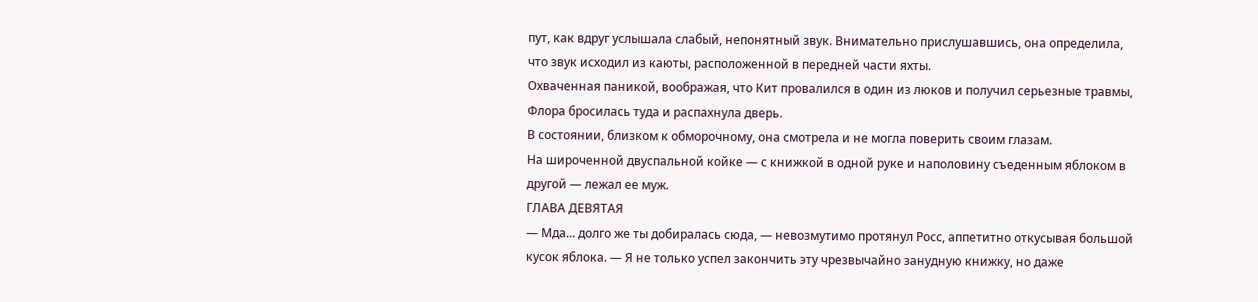пут, как вдруг услышала слабый, непонятный звук. Внимательно прислушавшись, она определила, что звук исходил из каюты, расположенной в передней части яхты.
Охваченная паникой, воображая, что Кит провалился в один из люков и получил серьезные травмы, Флора бросилась туда и распахнула дверь.
В состоянии, близком к обморочному, она смотрела и не могла поверить своим глазам.
На широченной двуспальной койке — с книжкой в одной руке и наполовину съеденным яблоком в другой — лежал ее муж.
ГЛАВА ДЕВЯТАЯ
— Мда... долго же ты добиралась сюда, — невозмутимо протянул Росс, аппетитно откусывая большой кусок яблока. — Я не только успел закончить эту чрезвычайно занудную книжку, но даже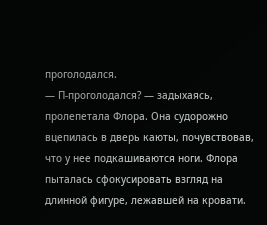проголодался.
— П-проголодался? — задыхаясь, пролепетала Флора. Она судорожно вцепилась в дверь каюты, почувствовав, что у нее подкашиваются ноги. Флора пыталась сфокусировать взгляд на длинной фигуре, лежавшей на кровати.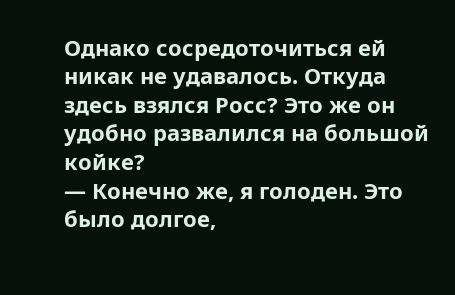Однако сосредоточиться ей никак не удавалось. Откуда здесь взялся Росс? Это же он удобно развалился на большой койке?
— Конечно же, я голоден. Это было долгое,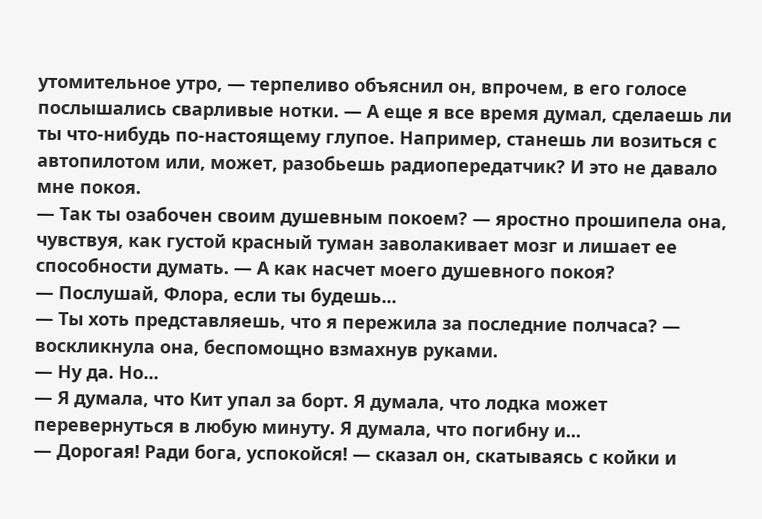утомительное утро, — терпеливо объяснил он, впрочем, в его голосе послышались сварливые нотки. — А еще я все время думал, сделаешь ли ты что-нибудь по-настоящему глупое. Например, станешь ли возиться с автопилотом или, может, разобьешь радиопередатчик? И это не давало мне покоя.
— Так ты озабочен своим душевным покоем? — яростно прошипела она, чувствуя, как густой красный туман заволакивает мозг и лишает ее способности думать. — А как насчет моего душевного покоя?
— Послушай, Флора, если ты будешь...
— Ты хоть представляешь, что я пережила за последние полчаса? — воскликнула она, беспомощно взмахнув руками.
— Ну да. Но...
— Я думала, что Кит упал за борт. Я думала, что лодка может перевернуться в любую минуту. Я думала, что погибну и...
— Дорогая! Ради бога, успокойся! — сказал он, скатываясь с койки и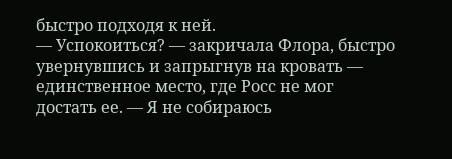быстро подходя к ней.
— Успокоиться? — закричала Флора, быстро увернувшись и запрыгнув на кровать — единственное место, где Росс не мог достать ее. — Я не собираюсь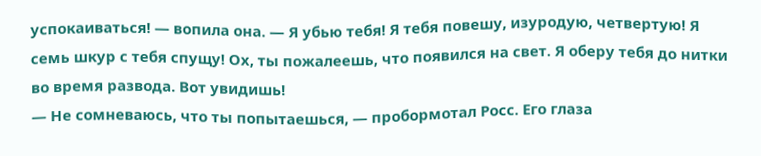успокаиваться! — вопила она. — Я убью тебя! Я тебя повешу, изуродую, четвертую! Я семь шкур с тебя спущу! Ох, ты пожалеешь, что появился на свет. Я оберу тебя до нитки во время развода. Вот увидишь!
— Не сомневаюсь, что ты попытаешься, — пробормотал Росс. Его глаза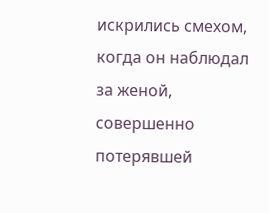искрились смехом, когда он наблюдал за женой, совершенно потерявшей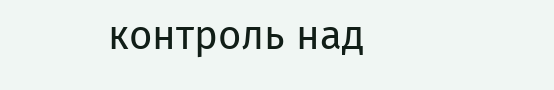контроль над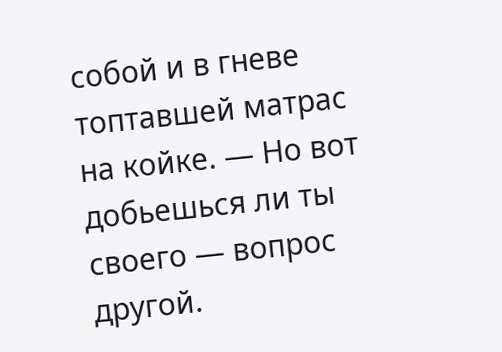собой и в гневе топтавшей матрас на койке. — Но вот добьешься ли ты своего — вопрос другой.